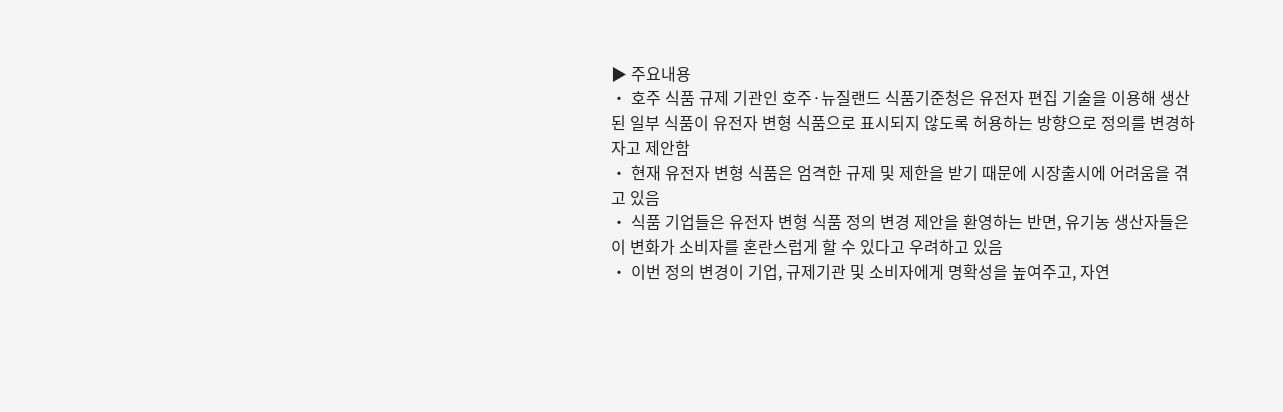▶ 주요내용
‧ 호주 식품 규제 기관인 호주·뉴질랜드 식품기준청은 유전자 편집 기술을 이용해 생산된 일부 식품이 유전자 변형 식품으로 표시되지 않도록 허용하는 방향으로 정의를 변경하자고 제안함
‧ 현재 유전자 변형 식품은 엄격한 규제 및 제한을 받기 때문에 시장출시에 어려움을 겪고 있음
‧ 식품 기업들은 유전자 변형 식품 정의 변경 제안을 환영하는 반면, 유기농 생산자들은 이 변화가 소비자를 혼란스럽게 할 수 있다고 우려하고 있음
‧ 이번 정의 변경이 기업, 규제기관 및 소비자에게 명확성을 높여주고, 자연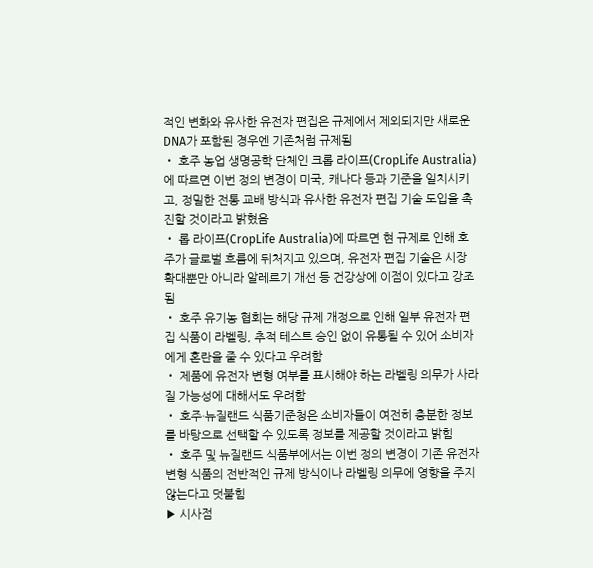적인 변화와 유사한 유전자 편집은 규제에서 제외되지만 새로운 DNA가 포함된 경우엔 기존처럼 규제됨
‧ 호주 농업 생명공학 단체인 크롭 라이프(CropLife Australia)에 따르면 이번 정의 변경이 미국, 캐나다 등과 기준을 일치시키고, 정밀한 전통 교배 방식과 유사한 유전자 편집 기술 도입을 촉진할 것이라고 밝혔음
‧ 롭 라이프(CropLife Australia)에 따르면 현 규제로 인해 호주가 글로벌 흐름에 뒤처지고 있으며, 유전자 편집 기술은 시장 확대뿐만 아니라 알레르기 개선 등 건강상에 이점이 있다고 강조됨
‧ 호주 유기농 협회는 해당 규제 개정으로 인해 일부 유전자 편집 식품이 라벨링, 추적 테스트 승인 없이 유통될 수 있어 소비자에게 혼란을 줄 수 있다고 우려함
‧ 제품에 유전자 변형 여부를 표시해야 하는 라벨링 의무가 사라질 가능성에 대해서도 우려함
‧ 호주·뉴질랜드 식품기준청은 소비자들이 여전히 충분한 정보를 바탕으로 선택할 수 있도록 정보를 제공할 것이라고 밝힘
‧ 호주 및 뉴질랜드 식품부에서는 이번 정의 변경이 기존 유전자 변형 식품의 전반적인 규제 방식이나 라벨링 의무에 영향을 주지 않는다고 덧붙힘
▶ 시사점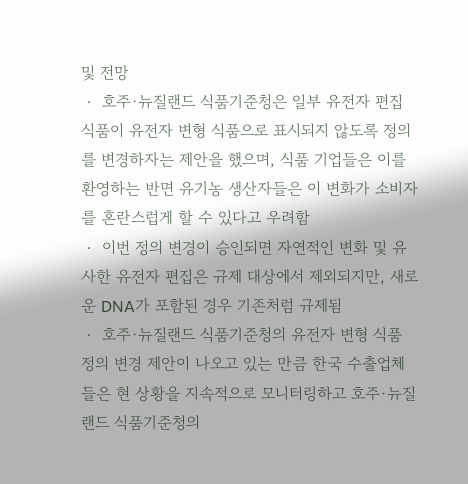및 전망
‧ 호주·뉴질랜드 식품기준청은 일부 유전자 편집 식품이 유전자 변형 식품으로 표시되지 않도록 정의를 변경하자는 제안을 했으며, 식품 기업들은 이를 환영하는 반면 유기농 생산자들은 이 변화가 소비자를 혼란스럽게 할 수 있다고 우려함
‧ 이번 정의 변경이 승인되면 자연적인 변화 및 유사한 유전자 편집은 규제 대상에서 제외되지만, 새로운 DNA가 포함된 경우 기존처럼 규제됨
‧ 호주·뉴질랜드 식품기준청의 유전자 변형 식품 정의 변경 제안이 나오고 있는 만큼 한국 수출업체들은 현 상황을 지속적으로 모니터링하고 호주·뉴질랜드 식품기준청의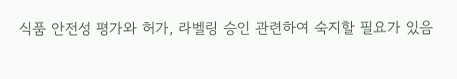식품 안전성 평가와 허가, 라벨링 승인 관련하여 숙지할 필요가 있음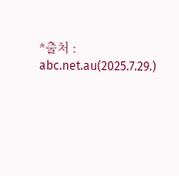*출처 : abc.net.au(2025.7.29.)